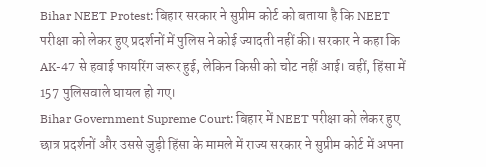Bihar NEET Protest: बिहार सरकार ने सुप्रीम कोर्ट को बताया है कि NEET परीक्षा को लेकर हुए प्रदर्शनों में पुलिस ने कोई ज्यादती नहीं की। सरकार ने कहा कि AK-47 से हवाई फायरिंग जरूर हुई, लेकिन किसी को चोट नहीं आई। वहीं, हिंसा में 157 पुलिसवाले घायल हो गए।
Bihar Government Supreme Court: बिहार में NEET परीक्षा को लेकर हुए छात्र प्रदर्शनों और उससे जुड़ी हिंसा के मामले में राज्य सरकार ने सुप्रीम कोर्ट में अपना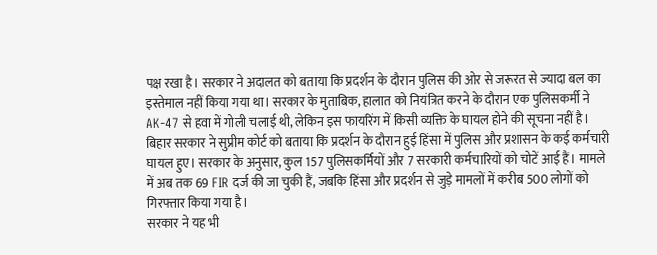पक्ष रखा है। सरकार ने अदालत को बताया कि प्रदर्शन के दौरान पुलिस की ओर से जरूरत से ज्यादा बल का इस्तेमाल नहीं किया गया था। सरकार के मुताबिक, हालात को नियंत्रित करने के दौरान एक पुलिसकर्मी ने AK-47 से हवा में गोली चलाई थी, लेकिन इस फायरिंग में किसी व्यक्ति के घायल होने की सूचना नहीं है।
बिहार सरकार ने सुप्रीम कोर्ट को बताया कि प्रदर्शन के दौरान हुई हिंसा में पुलिस और प्रशासन के कई कर्मचारी घायल हुए। सरकार के अनुसार, कुल 157 पुलिसकर्मियों और 7 सरकारी कर्मचारियों को चोटें आई हैं। मामले में अब तक 69 FIR दर्ज की जा चुकी हैं, जबकि हिंसा और प्रदर्शन से जुड़े मामलों में करीब 500 लोगों को गिरफ्तार किया गया है।
सरकार ने यह भी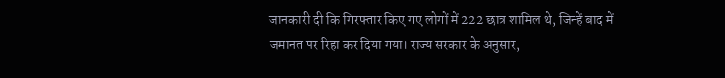जानकारी दी कि गिरफ्तार किए गए लोगों में 222 छात्र शामिल थे, जिन्हें बाद में जमानत पर रिहा कर दिया गया। राज्य सरकार के अनुसार,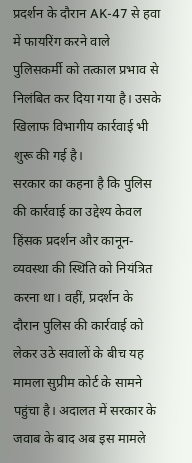प्रदर्शन के दौरान AK-47 से हवा में फायरिंग करने वाले पुलिसकर्मी को तत्काल प्रभाव से निलंबित कर दिया गया है। उसके खिलाफ विभागीय कार्रवाई भी शुरू की गई है।
सरकार का कहना है कि पुलिस की कार्रवाई का उद्देश्य केवल हिंसक प्रदर्शन और कानून-व्यवस्था की स्थिति को नियंत्रित करना था। वहीं, प्रदर्शन के दौरान पुलिस की कार्रवाई को लेकर उठे सवालों के बीच यह मामला सुप्रीम कोर्ट के सामने पहुंचा है। अदालत में सरकार के जवाब के बाद अब इस मामले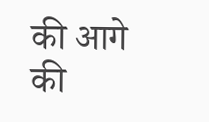की आगे की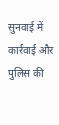सुनवाई में कार्रवाई और पुलिस की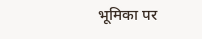भूमिका पर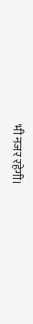भी नजर रहेगी।